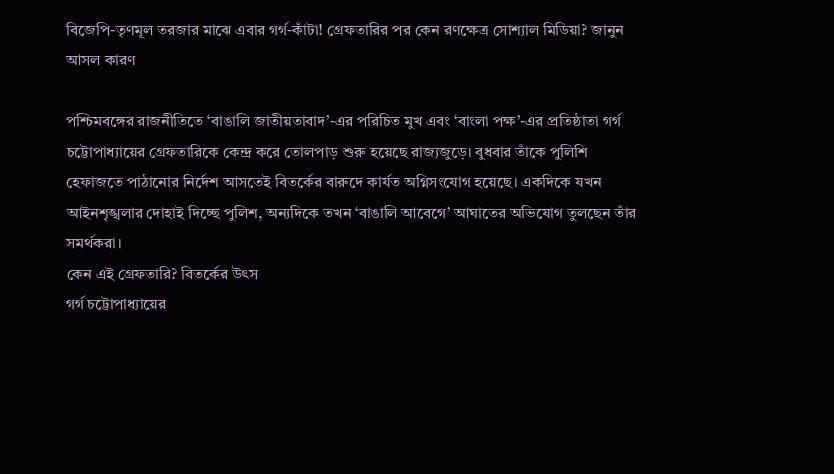বিজেপি-তৃণমূল তরজার মাঝে এবার গর্গ-কাঁটা! গ্রেফতারির পর কেন রণক্ষেত্র সোশ্যাল মিডিয়া? জানুন আসল কারণ

পশ্চিমবঙ্গের রাজনীতিতে ‘বাঙালি জাতীয়তাবাদ’-এর পরিচিত মুখ এবং ‘বাংলা পক্ষ’-এর প্রতিষ্ঠাতা গর্গ চট্টোপাধ্যায়ের গ্রেফতারিকে কেন্দ্র করে তোলপাড় শুরু হয়েছে রাজ্যজুড়ে। বুধবার তাঁকে পুলিশি হেফাজতে পাঠানোর নির্দেশ আসতেই বিতর্কের বারুদে কার্যত অগ্নিসংযোগ হয়েছে। একদিকে যখন আইনশৃঙ্খলার দোহাই দিচ্ছে পুলিশ, অন্যদিকে তখন ‘বাঙালি আবেগে’ আঘাতের অভিযোগ তুলছেন তাঁর সমর্থকরা।
কেন এই গ্রেফতারি? বিতর্কের উৎস
গর্গ চট্টোপাধ্যায়ের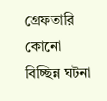গ্রেফতারি কোনো বিচ্ছিন্ন ঘটনা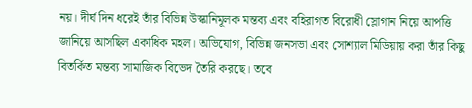নয়। দীর্ঘ দিন ধরেই তাঁর বিভিন্ন উস্কানিমূলক মন্তব্য এবং বহিরাগত বিরোধী স্লোগান নিয়ে আপত্তি জানিয়ে আসছিল একাধিক মহল। অভিযোগ, বিভিন্ন জনসভা এবং সোশ্যাল মিডিয়ায় করা তাঁর কিছু বিতর্কিত মন্তব্য সামাজিক বিভেদ তৈরি করছে। তবে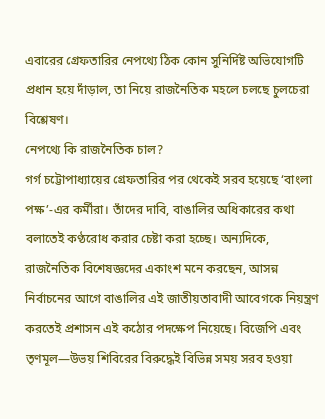এবারের গ্রেফতারির নেপথ্যে ঠিক কোন সুনির্দিষ্ট অভিযোগটি প্রধান হয়ে দাঁড়াল, তা নিয়ে রাজনৈতিক মহলে চলছে চুলচেরা বিশ্লেষণ।
নেপথ্যে কি রাজনৈতিক চাল?
গর্গ চট্টোপাধ্যায়ের গ্রেফতারির পর থেকেই সরব হয়েছে ‘বাংলা পক্ষ’-এর কর্মীরা। তাঁদের দাবি, বাঙালির অধিকারের কথা বলাতেই কণ্ঠরোধ করার চেষ্টা করা হচ্ছে। অন্যদিকে, রাজনৈতিক বিশেষজ্ঞদের একাংশ মনে করছেন, আসন্ন নির্বাচনের আগে বাঙালির এই জাতীয়তাবাদী আবেগকে নিয়ন্ত্রণ করতেই প্রশাসন এই কঠোর পদক্ষেপ নিয়েছে। বিজেপি এবং তৃণমূল—উভয় শিবিরের বিরুদ্ধেই বিভিন্ন সময় সরব হওয়া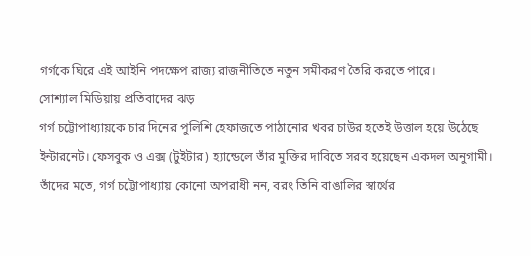গর্গকে ঘিরে এই আইনি পদক্ষেপ রাজ্য রাজনীতিতে নতুন সমীকরণ তৈরি করতে পারে।
সোশ্যাল মিডিয়ায় প্রতিবাদের ঝড়
গর্গ চট্টোপাধ্যায়কে চার দিনের পুলিশি হেফাজতে পাঠানোর খবর চাউর হতেই উত্তাল হয়ে উঠেছে ইন্টারনেট। ফেসবুক ও এক্স (টুইটার) হ্যান্ডেলে তাঁর মুক্তির দাবিতে সরব হয়েছেন একদল অনুগামী। তাঁদের মতে, গর্গ চট্টোপাধ্যায় কোনো অপরাধী নন, বরং তিনি বাঙালির স্বার্থের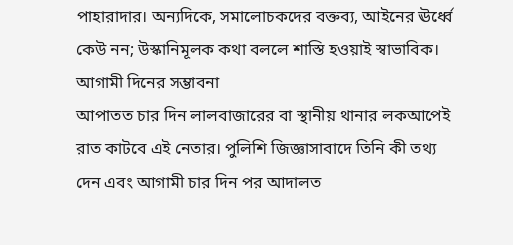পাহারাদার। অন্যদিকে, সমালোচকদের বক্তব্য, আইনের ঊর্ধ্বে কেউ নন; উস্কানিমূলক কথা বললে শাস্তি হওয়াই স্বাভাবিক।
আগামী দিনের সম্ভাবনা
আপাতত চার দিন লালবাজারের বা স্থানীয় থানার লকআপেই রাত কাটবে এই নেতার। পুলিশি জিজ্ঞাসাবাদে তিনি কী তথ্য দেন এবং আগামী চার দিন পর আদালত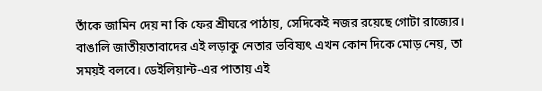তাঁকে জামিন দেয় না কি ফের শ্রীঘরে পাঠায়, সেদিকেই নজর রয়েছে গোটা রাজ্যের।
বাঙালি জাতীয়তাবাদের এই লড়াকু নেতার ভবিষ্যৎ এখন কোন দিকে মোড় নেয়, তা সময়ই বলবে। ডেইলিয়ান্ট-এর পাতায় এই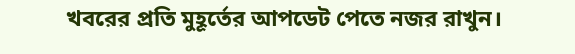খবরের প্রতি মুহূর্তের আপডেট পেতে নজর রাখুন।